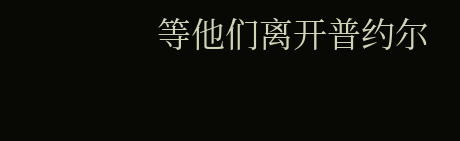等他们离开普约尔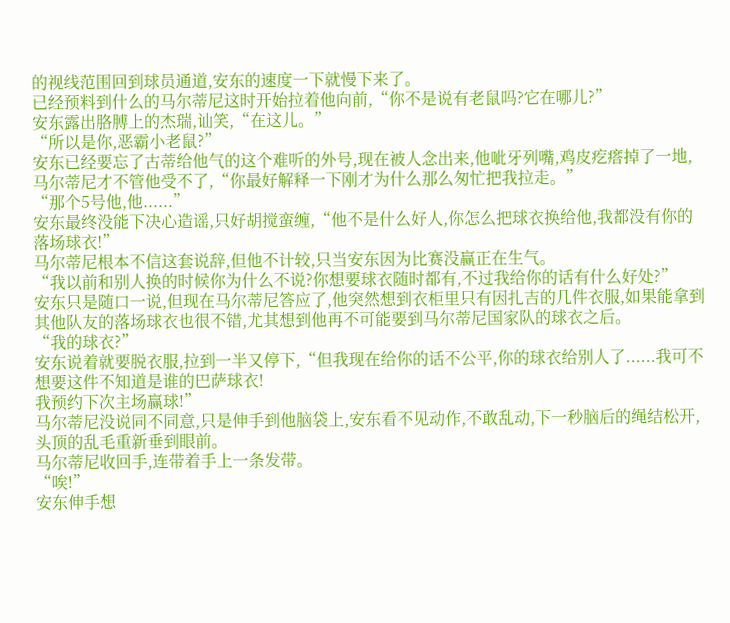的视线范围回到球员通道,安东的速度一下就慢下来了。
已经预料到什么的马尔蒂尼这时开始拉着他向前,“你不是说有老鼠吗?它在哪儿?”
安东露出胳膊上的杰瑞,讪笑,“在这儿。”
“所以是你,恶霸小老鼠?”
安东已经要忘了古蒂给他气的这个难听的外号,现在被人念出来,他呲牙列嘴,鸡皮疙瘩掉了一地,马尔蒂尼才不管他受不了,“你最好解释一下刚才为什么那么匆忙把我拉走。”
“那个5号他,他......”
安东最终没能下决心造谣,只好胡搅蛮缠,“他不是什么好人,你怎么把球衣换给他,我都没有你的落场球衣!”
马尔蒂尼根本不信这套说辞,但他不计较,只当安东因为比赛没赢正在生气。
“我以前和别人换的时候你为什么不说?你想要球衣随时都有,不过我给你的话有什么好处?”
安东只是随口一说,但现在马尔蒂尼答应了,他突然想到衣柜里只有因扎吉的几件衣服,如果能拿到其他队友的落场球衣也很不错,尤其想到他再不可能要到马尔蒂尼国家队的球衣之后。
“我的球衣?”
安东说着就要脱衣服,拉到一半又停下,“但我现在给你的话不公平,你的球衣给别人了......我可不想要这件不知道是谁的巴萨球衣!
我预约下次主场赢球!”
马尔蒂尼没说同不同意,只是伸手到他脑袋上,安东看不见动作,不敢乱动,下一秒脑后的绳结松开,头顶的乱毛重新垂到眼前。
马尔蒂尼收回手,连带着手上一条发带。
“唉!”
安东伸手想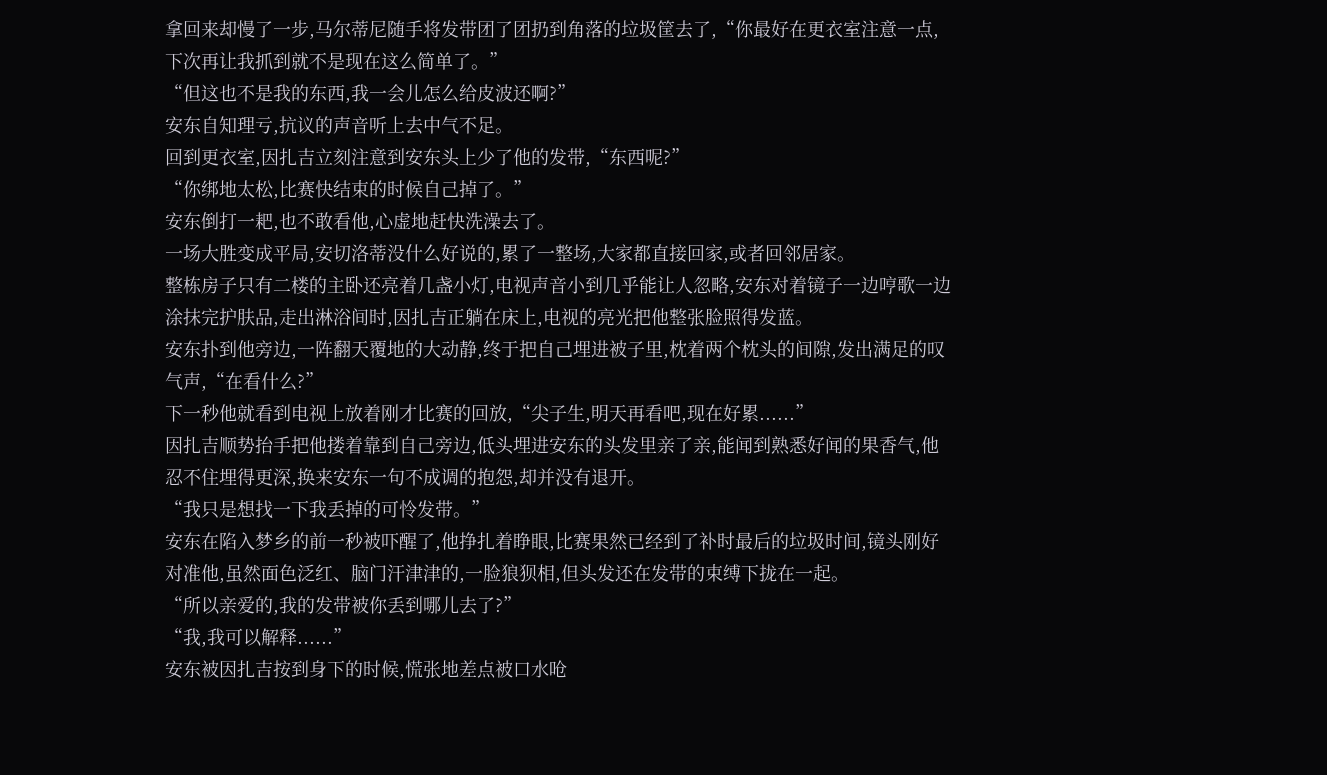拿回来却慢了一步,马尔蒂尼随手将发带团了团扔到角落的垃圾筐去了,“你最好在更衣室注意一点,下次再让我抓到就不是现在这么简单了。”
“但这也不是我的东西,我一会儿怎么给皮波还啊?”
安东自知理亏,抗议的声音听上去中气不足。
回到更衣室,因扎吉立刻注意到安东头上少了他的发带,“东西呢?”
“你绑地太松,比赛快结束的时候自己掉了。”
安东倒打一耙,也不敢看他,心虚地赶快洗澡去了。
一场大胜变成平局,安切洛蒂没什么好说的,累了一整场,大家都直接回家,或者回邻居家。
整栋房子只有二楼的主卧还亮着几盏小灯,电视声音小到几乎能让人忽略,安东对着镜子一边哼歌一边涂抹完护肤品,走出淋浴间时,因扎吉正躺在床上,电视的亮光把他整张脸照得发蓝。
安东扑到他旁边,一阵翻天覆地的大动静,终于把自己埋进被子里,枕着两个枕头的间隙,发出满足的叹气声,“在看什么?”
下一秒他就看到电视上放着刚才比赛的回放,“尖子生,明天再看吧,现在好累......”
因扎吉顺势抬手把他搂着靠到自己旁边,低头埋进安东的头发里亲了亲,能闻到熟悉好闻的果香气,他忍不住埋得更深,换来安东一句不成调的抱怨,却并没有退开。
“我只是想找一下我丢掉的可怜发带。”
安东在陷入梦乡的前一秒被吓醒了,他挣扎着睁眼,比赛果然已经到了补时最后的垃圾时间,镜头刚好对准他,虽然面色泛红、脑门汗津津的,一脸狼狈相,但头发还在发带的束缚下拢在一起。
“所以亲爱的,我的发带被你丢到哪儿去了?”
“我,我可以解释......”
安东被因扎吉按到身下的时候,慌张地差点被口水呛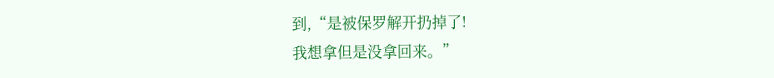到,“是被保罗解开扔掉了!
我想拿但是没拿回来。”